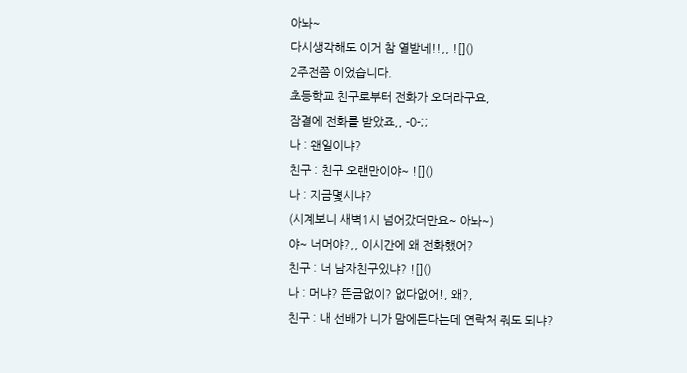아놔~
다시생각해도 이거 참 열받네!!,, ![]()
2주전쯤 이었습니다.
초등학교 친구로부터 전화가 오더라구요,
잠결에 전화를 받았죠,, -0-;;
나 : 왠일이냐?
친구 : 친구 오랜만이야~ ![]()
나 : 지금몇시냐?
(시계보니 새벽1시 넘어갔더만요~ 아놔~)
야~ 너머야?,, 이시간에 왜 전화했어?
친구 : 너 남자친구있냐? ![]()
나 : 머냐? 뜬금없이? 없다없어!, 왜?,
친구 : 내 선배가 니가 맘에든다는데 연락처 줘도 되냐?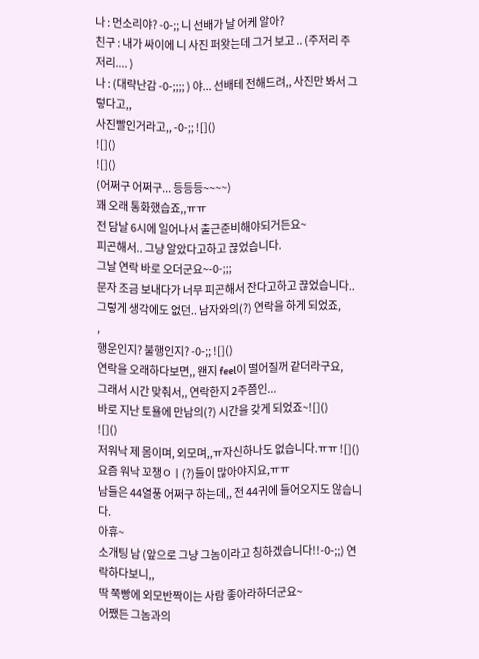나 : 먼소리야? -0-;; 니 선배가 날 어케 알아?
친구 : 내가 싸이에 니 사진 퍼왓는데 그거 보고 .. (주저리 주저리.... )
나 : (대략난감 -0-;;;; ) 야... 선배테 전해드려,, 사진만 봐서 그렇다고,,
사진빨인거라고,, -0-;; ![]()
![]()
![]()
(어쩌구 어쩌구... 등등등~~~~)
꽤 오래 통화했습죠,,ㅠㅠ
전 담날 6시에 일어나서 출근준비해야되거든요~
피곤해서.. 그냥 알았다고하고 끊었습니다.
그날 연락 바로 오더군요~-0-;;;
문자 조금 보내다가 너무 피곤해서 잔다고하고 끊었습니다..
그렇게 생각에도 없던.. 남자와의(?) 연락을 하게 되었죠,
,
행운인지? 불행인지? -0-;; ![]()
연락을 오래하다보면,, 왠지 feel이 떨어질꺼 같더라구요,
그래서 시간 맞춰서,, 연락한지 2주쯤인...
바로 지난 토욜에 만남의(?) 시간을 갖게 되었죠~![]()
![]()
저워낙 제 몸이며, 외모며,,ㅠ자신하나도 없습니다.ㅠㅠ ![]()
요즘 워낙 꼬챙ㅇㅣ(?)들이 많아야지요,ㅠㅠ
남들은 44열풍 어쩌구 하는데,, 전 44귀에 들어오지도 않습니다.
아휴~
소개팅 남 (앞으로 그냥 그놈이라고 칭하겠습니다!!-0-;;) 연락하다보니,,
딱 쭉빵에 외모반짝이는 사람 좋아라하더군요~
어쨌든 그놈과의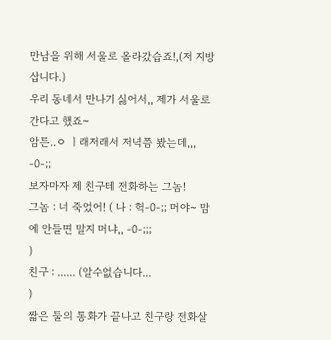만남을 위해 서울로 올라갔습죠!,(저 지방삽니다.)
우리 동네서 만나기 싫어서,, 제가 서울로 간다고 했죠~
암튼..ㅇ ㅣ래저래서 저녁쯤 봤는데,,, -0-;;
보자마자 제 친구테 전화하는 그놈!
그놈 : 너 죽었어! ( 나 : 헉-0-;; 머야~ 맘에 안들면 말지 머냐,, -0-;;;
)
친구 : ...... (알수없습니다...
)
짧은 둘의 통화가 끝나고 친구랑 전화살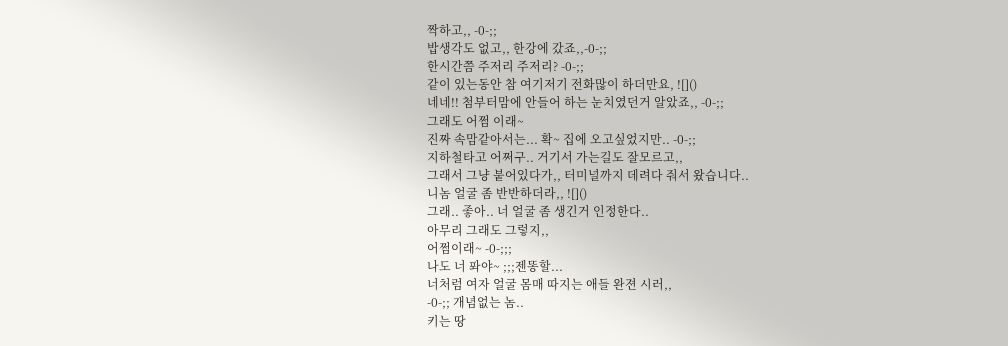짝하고,, -0-;;
밥생각도 없고,, 한강에 갔죠,,-0-;;
한시간쯤 주저리 주저리? -0-;;
같이 있는동안 참 여기저기 전화많이 하더만요, ![]()
네네!! 첨부터맘에 안들어 하는 눈치였던거 알았죠,, -0-;;
그래도 어쩜 이래~
진짜 속맘같아서는... 확~ 집에 오고싶었지만.. -0-;;
지하철타고 어쩌구.. 거기서 가는길도 잘모르고,,
그래서 그냥 붙어있다가,, 터미널까지 데려다 줘서 왔습니다..
니놈 얼굴 좀 반반하더라,, ![]()
그래.. 좋아.. 너 얼굴 좀 생긴거 인정한다..
아무리 그래도 그렇지,,
어쩜이래~ -0-;;;
나도 너 퐈야~ ;;;젠똥할...
너처럼 여자 얼굴 몸매 따지는 애들 완젼 시러,,
-0-;; 개념없는 놈..
키는 땅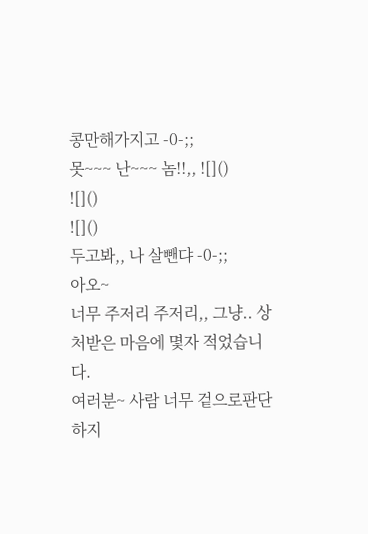콩만해가지고 -0-;;
못~~~ 난~~~ 놈!!,, ![]()
![]()
![]()
두고봐,, 나 살뺀댜 -0-;;
아오~
너무 주저리 주저리,, 그냥.. 상처받은 마음에 몇자 적었습니다.
여러분~ 사람 너무 겉으로판단하지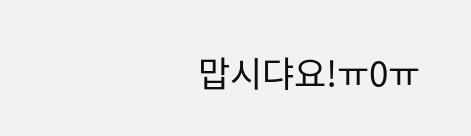맙시댜요!ㅠ0ㅠ